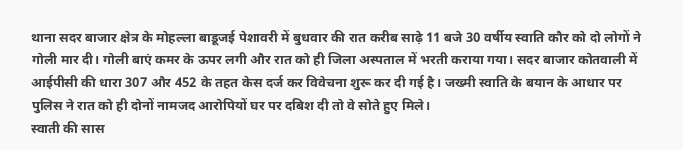थाना सदर बाजार क्षेत्र के मोहल्ला बाडूजई पेशावरी में बुधवार की रात करीब साढ़े 11 बजे 30 वर्षीय स्वाति कौर को दो लोगों ने गोली मार दी। गोली बाएं कमर के ऊपर लगी और रात को ही जिला अस्पताल में भरती कराया गया। सदर बाजार कोतवाली में आईपीसी की धारा 307 और 452 के तहत केस दर्ज कर विवेचना शुरू कर दी गई है। जख्मी स्वाति के बयान के आधार पर पुलिस ने रात को ही दोनों नामजद आरोपियों घर पर दबिश दी तो वे सोते हुए मिले।
स्वाती की सास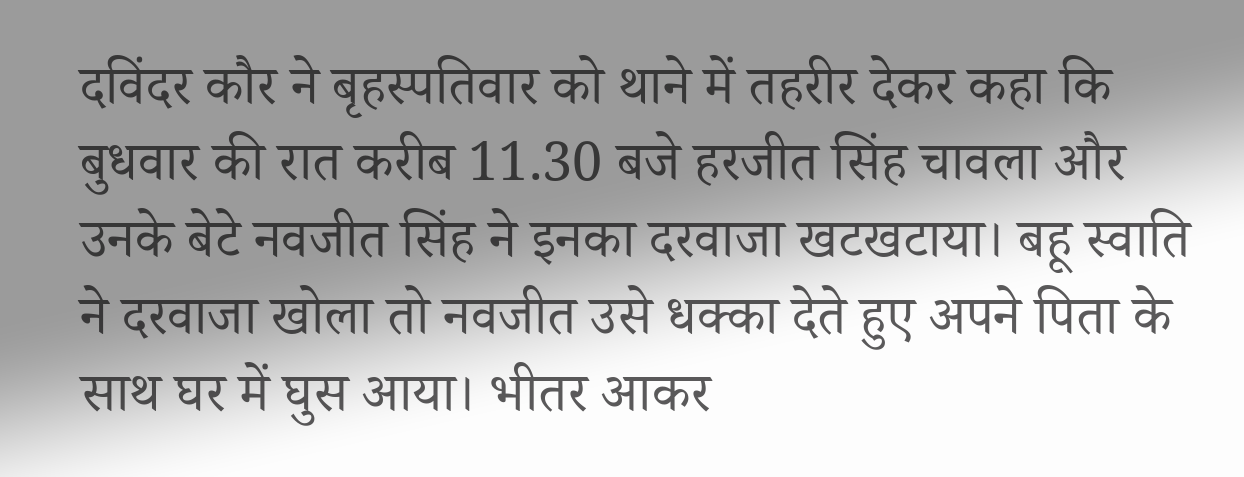दविंदर कौर ने बृहस्पतिवार को थाने में तहरीर देकर कहा कि बुधवार की रात करीब 11.30 बजे हरजीत सिंह चावला और उनके बेटे नवजीत सिंह ने इनका दरवाजा खटखटाया। बहू स्वाति ने दरवाजा खोला तो नवजीत उसे धक्का देते हुए अपने पिता के साथ घर में घुस आया। भीतर आकर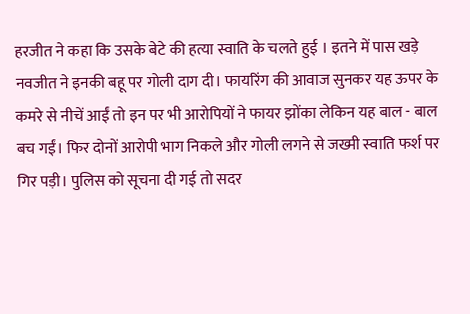हरजीत ने कहा कि उसके बेटे की हत्या स्वाति के चलते हुई । इतने में पास खड़े नवजीत ने इनकी बहू पर गोली दाग दी। फायरिंग की आवाज सुनकर यह ऊपर के कमरे से नीचें आईं तो इन पर भी आरोपियों ने फायर झोंका लेकिन यह बाल - बाल बच गईं। फिर दोनों आरोपी भाग निकले और गोली लगने से जख्मी स्वाति फर्श पर गिर पड़ी। पुलिस को सूचना दी गई तो सदर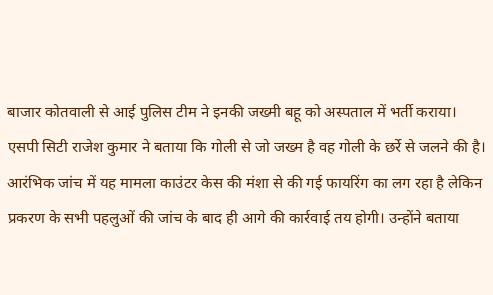बाजार कोतवाली से आई पुलिस टीम ने इनकी जख्मी बहू को अस्पताल में भर्ती कराया।
एसपी सिटी राजेश कुमार ने बताया कि गोली से जो जख्म है वह गोली के छर्रे से जलने की है। आरंभिक जांच में यह मामला काउंटर केस की मंशा से की गई फायरिंग का लग रहा है लेकिन प्रकरण के सभी पहलुओं की जांच के बाद ही आगे की कार्रवाई तय होगी। उन्होंने बताया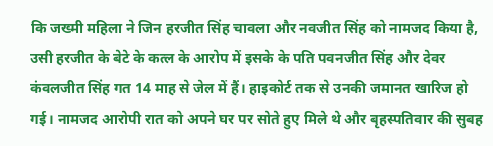कि जख्मी महिला ने जिन हरजीत सिंह चावला और नवजीत सिंह को नामजद किया है, उसी हरजीत के बेटे के कत्ल के आरोप में इसके के पति पवनजीत सिंह और देवर कंवलजीत सिंह गत 14 माह से जेल में हैं। हाइकोर्ट तक से उनकी जमानत खारिज हो गई। नामजद आरोपी रात को अपने घर पर सोते हुए मिले थे और बृहस्पतिवार की सुबह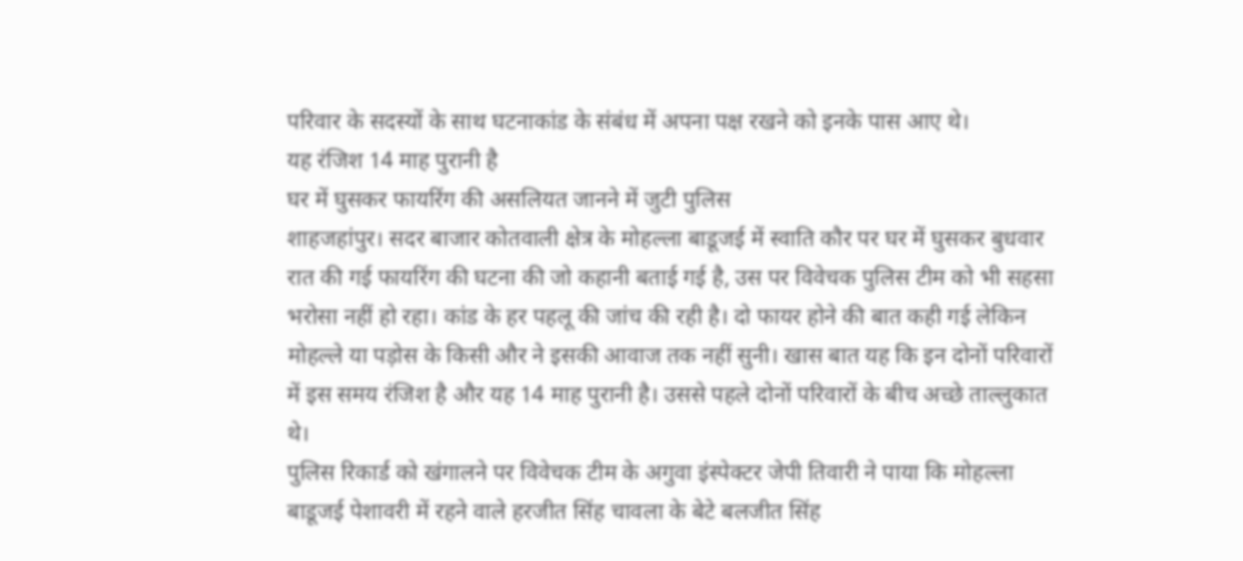परिवार के सदस्यों के साथ घटनाकांड के संबंध में अपना पक्ष रखने को इनके पास आए थे।
यह रंजिश 14 माह पुरानी है
घर में घुसकर फायरिंग की असलियत जानने में जुटी पुलिस
शाहजहांपुर। सदर बाजार कोतवाली क्षेत्र के मोहल्ला बाडूजई में स्वाति कौर पर घर में घुसकर बुधवार रात की गई फायरिंग की घटना की जो कहानी बताई गई है, उस पर विवेचक पुलिस टीम को भी सहसा भरोसा नहीं हो रहा। कांड के हर पहलू की जांच की रही है। दो फायर होने की बात कही गई लेकिन मोहल्ले या पड़ोस के किसी और ने इसकी आवाज तक नहीं सुनी। खास बात यह कि इन दोनों परिवारों में इस समय रंजिश है और यह 14 माह पुरानी है। उससे पहले दोनों परिवारों के बीच अच्छे ताल्लुकात थे।
पुलिस रिकार्ड को खंगालने पर विवेचक टीम के अगुवा इंस्पेक्टर जेपी तिवारी ने पाया कि मोहल्ला बाडूजई पेशावरी में रहने वाले हरजीत सिंह चावला के बेटे बलजीत सिंह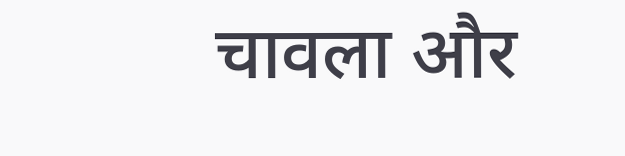चावला और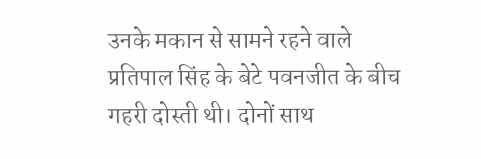उनके मकान से सामने रहने वाले प्रतिपाल सिंह के बेटे पवनजीत के बीच गहरी दोस्ती थी। दोनों साथ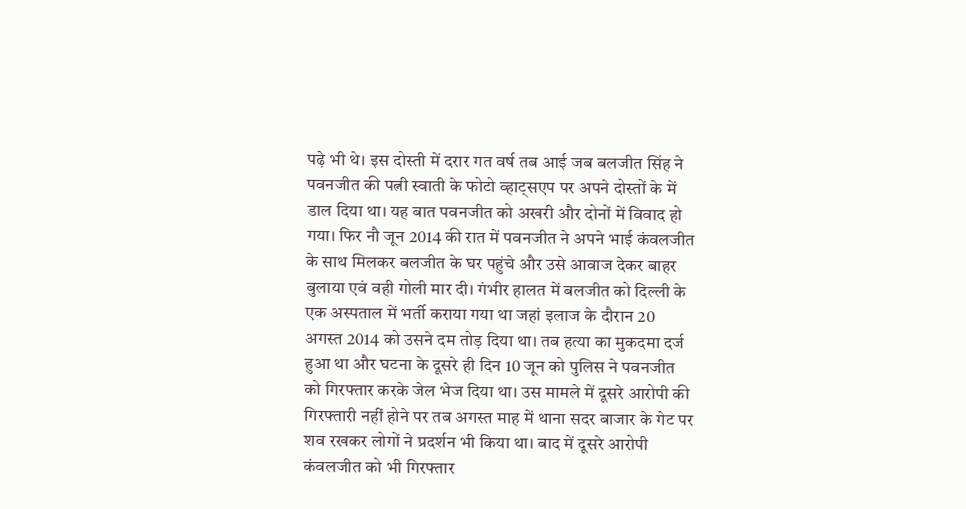पढ़े भी थे। इस दोस्ती में दरार गत वर्ष तब आई जब बलजीत सिंह ने पवनजीत की पत्नी स्वाती के फोटो व्हाट्सएप पर अपने दोस्तों के में डाल दिया था। यह बात पवनजीत को अखरी और दोनों में विवाद हो गया। फिर नौ जून 2014 की रात में पवनजीत ने अपने भाई कंवलजीत के साथ मिलकर बलजीत के घर पहुंचे और उसे आवाज देकर बाहर बुलाया एवं वही गोली मार दी। गंभीर हालत में बलजीत को दिल्ली के एक अस्पताल में भर्ती कराया गया था जहां इलाज के दौरान 20 अगस्त 2014 को उसने दम तोड़ दिया था। तब हत्या का मुकदमा दर्ज हुआ था और घटना के दूसरे ही दिन 10 जून को पुलिस ने पवनजीत को गिरफ्तार करके जेल भेज दिया था। उस मामले में दूसरे आरोपी की गिरफ्तारी नहीं होने पर तब अगस्त माह में थाना सदर बाजार के गेट पर शव रखकर लोगों ने प्रदर्शन भी किया था। बाद में दूसरे आरोपी कंवलजीत को भी गिरफ्तार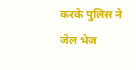करके पुलिस ने जेल भेज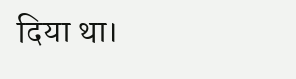दिया था।